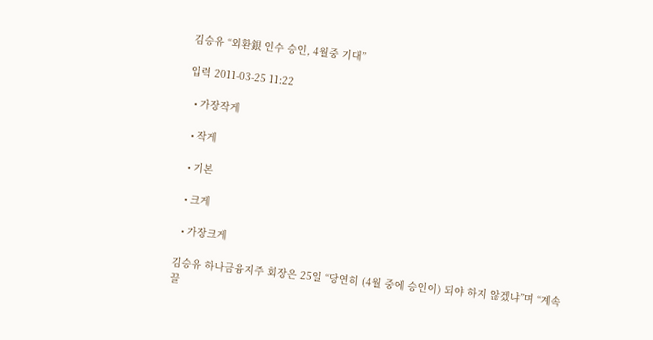김승유 “외환銀 인수 승인, 4월중 기대”

입력 2011-03-25 11:22

  • 가장작게

  • 작게

  • 기본

  • 크게

  • 가장크게

김승유 하나금융지주 회장은 25일 “당연히 (4월 중에 승인이) 되야 하지 않겠냐”며 “계속 끌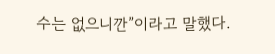수는 없으니깐”이라고 말했다.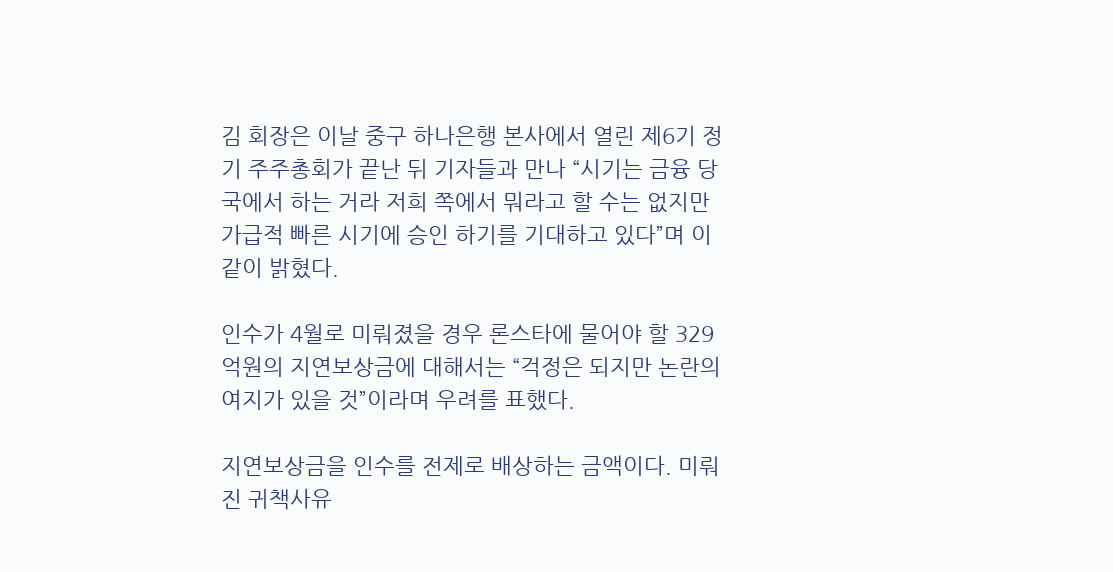김 회장은 이날 중구 하나은행 본사에서 열린 제6기 정기 주주총회가 끝난 뒤 기자들과 만나 “시기는 금융 당국에서 하는 거라 저희 쪽에서 뭐라고 할 수는 없지만 가급적 빠른 시기에 승인 하기를 기대하고 있다”며 이 같이 밝혔다.

인수가 4월로 미뤄졌을 경우 론스타에 물어야 할 329억원의 지연보상금에 대해서는 “걱정은 되지만 논란의 여지가 있을 것”이라며 우려를 표했다.

지연보상금을 인수를 전제로 배상하는 금액이다. 미뤄진 귀책사유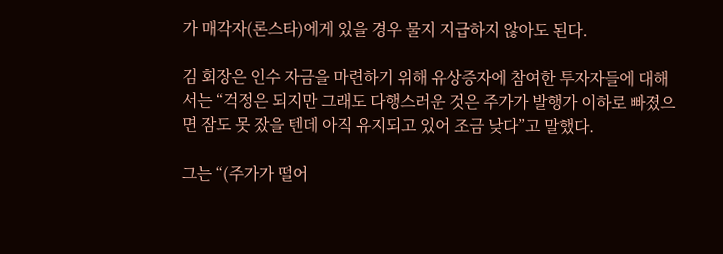가 매각자(론스타)에게 있을 경우 물지 지급하지 않아도 된다.

김 회장은 인수 자금을 마련하기 위해 유상증자에 참여한 투자자들에 대해서는 “걱정은 되지만 그래도 다행스러운 것은 주가가 발행가 이하로 빠졌으면 잠도 못 잤을 텐데 아직 유지되고 있어 조금 낮다”고 말했다.

그는 “(주가가 떨어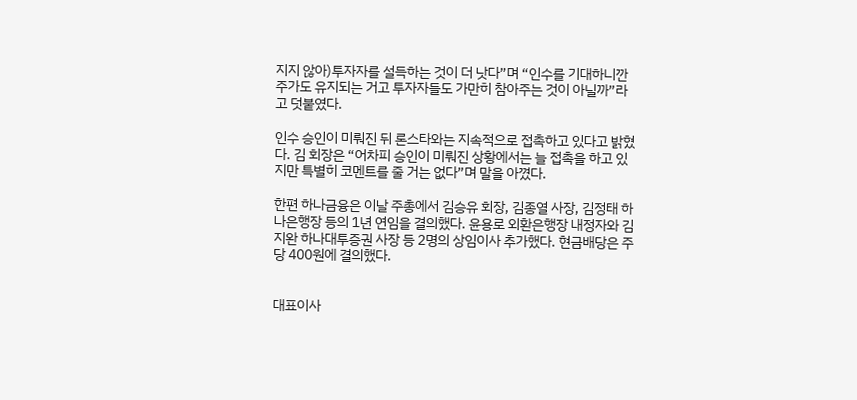지지 않아)투자자를 설득하는 것이 더 낫다”며 “인수를 기대하니깐 주가도 유지되는 거고 투자자들도 가만히 참아주는 것이 아닐까”라고 덧붙였다.

인수 승인이 미뤄진 뒤 론스타와는 지속적으로 접촉하고 있다고 밝혔다. 김 회장은 “어차피 승인이 미뤄진 상황에서는 늘 접촉을 하고 있지만 특별히 코멘트를 줄 거는 없다”며 말을 아꼈다.

한편 하나금융은 이날 주총에서 김승유 회장, 김종열 사장, 김정태 하나은행장 등의 1년 연임을 결의했다. 윤용로 외환은행장 내정자와 김지완 하나대투증권 사장 등 2명의 상임이사 추가했다. 현금배당은 주당 400원에 결의했다.


대표이사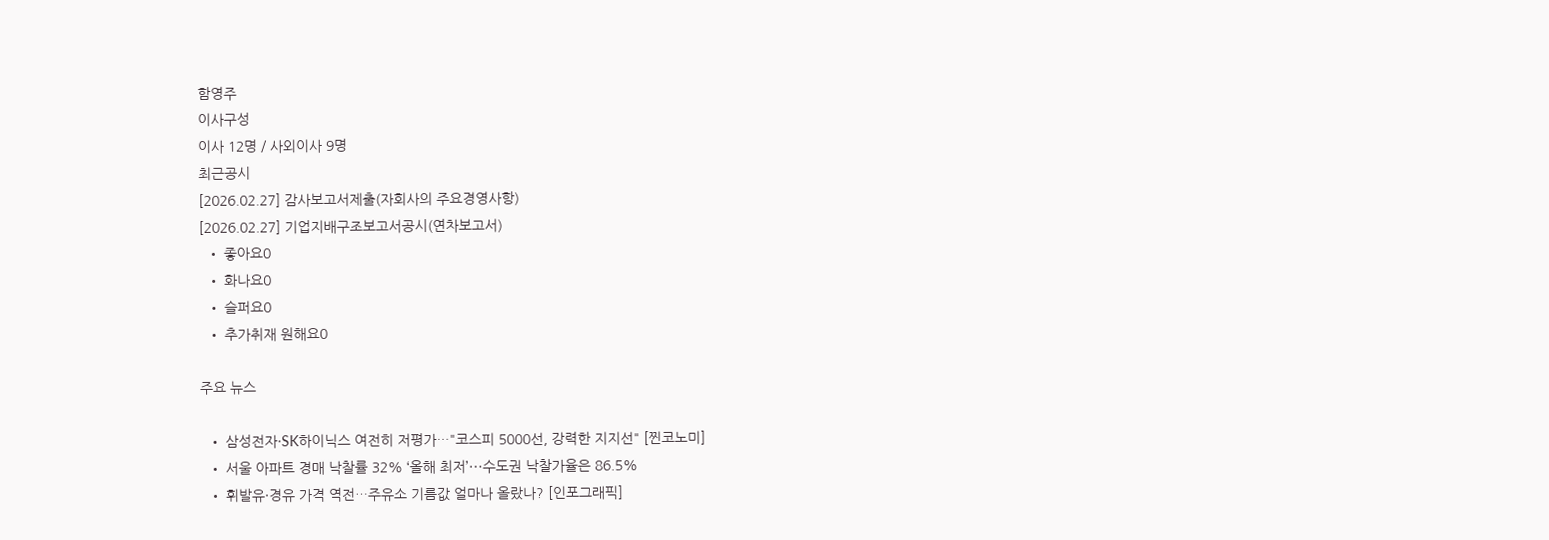함영주
이사구성
이사 12명 / 사외이사 9명
최근공시
[2026.02.27] 감사보고서제출(자회사의 주요경영사항)
[2026.02.27] 기업지배구조보고서공시(연차보고서)
  • 좋아요0
  • 화나요0
  • 슬퍼요0
  • 추가취재 원해요0

주요 뉴스

  • 삼성전자·SK하이닉스 여전히 저평가…"코스피 5000선, 강력한 지지선" [찐코노미]
  • 서울 아파트 경매 낙찰률 32% ‘올해 최저’⋯수도권 낙찰가율은 86.5%
  • 휘발유·경유 가격 역전…주유소 기름값 얼마나 올랐나? [인포그래픽]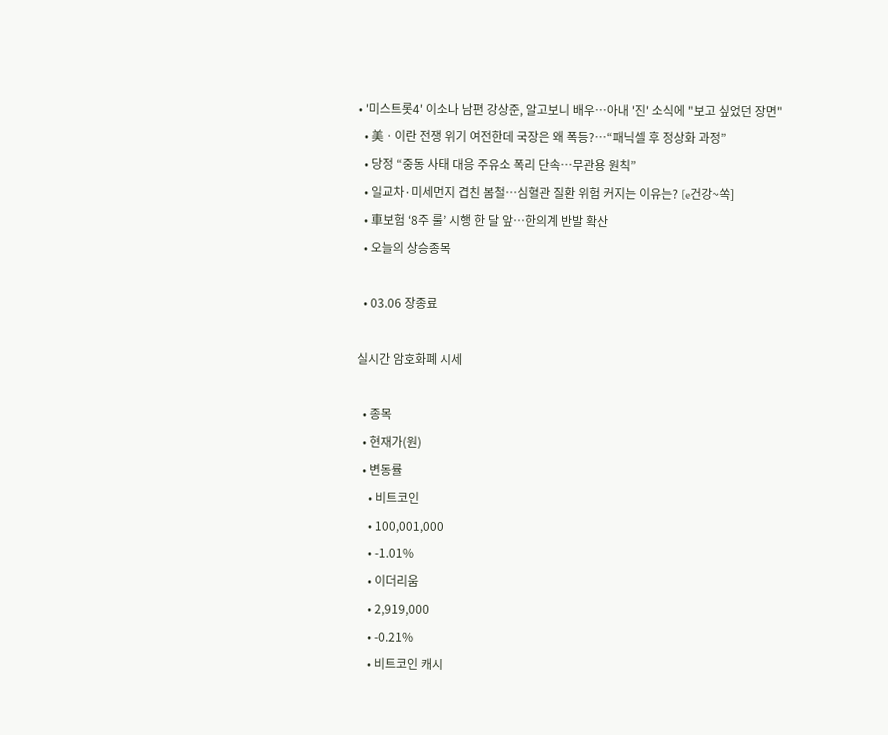• '미스트롯4' 이소나 남편 강상준, 알고보니 배우⋯아내 '진' 소식에 "보고 싶었던 장면"
  • 美ㆍ이란 전쟁 위기 여전한데 국장은 왜 폭등?⋯“패닉셀 후 정상화 과정”
  • 당정 “중동 사태 대응 주유소 폭리 단속…무관용 원칙”
  • 일교차·미세먼지 겹친 봄철…심혈관 질환 위험 커지는 이유는? [e건강~쏙]
  • 車보험 ‘8주 룰’ 시행 한 달 앞…한의계 반발 확산
  • 오늘의 상승종목

  • 03.06 장종료

실시간 암호화폐 시세

  • 종목
  • 현재가(원)
  • 변동률
    • 비트코인
    • 100,001,000
    • -1.01%
    • 이더리움
    • 2,919,000
    • -0.21%
    • 비트코인 캐시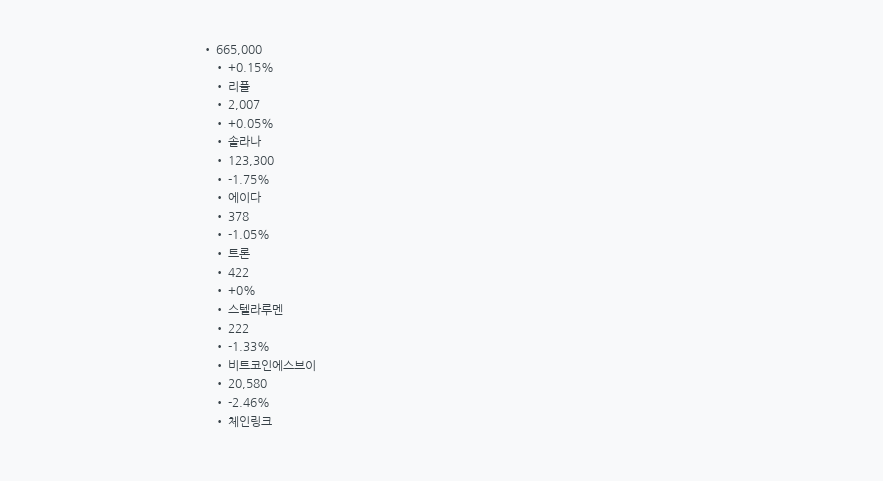• 665,000
    • +0.15%
    • 리플
    • 2,007
    • +0.05%
    • 솔라나
    • 123,300
    • -1.75%
    • 에이다
    • 378
    • -1.05%
    • 트론
    • 422
    • +0%
    • 스텔라루멘
    • 222
    • -1.33%
    • 비트코인에스브이
    • 20,580
    • -2.46%
    • 체인링크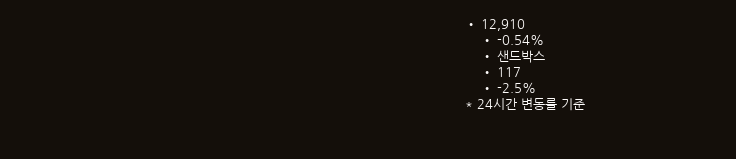• 12,910
    • -0.54%
    • 샌드박스
    • 117
    • -2.5%
* 24시간 변동률 기준